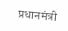प्रधानमंत्री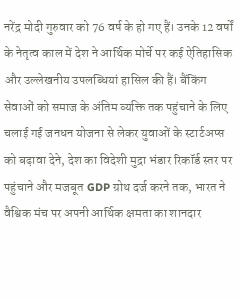नरेंद्र मोदी गुरुवार को 76 वर्ष के हो गए हैं। उनके 12 वर्षों के नेतृत्व काल में देश ने आर्थिक मोर्चे पर कई ऐतिहासिक और उल्लेखनीय उपलब्धियां हासिल की हैं। बैंकिंग सेवाओं को समाज के अंतिम व्यक्ति तक पहुंचाने के लिए चलाई गई जनधन योजना से लेकर युवाओं के स्टार्टअप्स को बढ़ावा देने, देश का विदेशी मुद्रा भंडार रिकॉर्ड स्तर पर पहुंचाने और मजबूत GDP ग्रोथ दर्ज करने तक, भारत ने वैश्विक मंच पर अपनी आर्थिक क्षमता का शानदार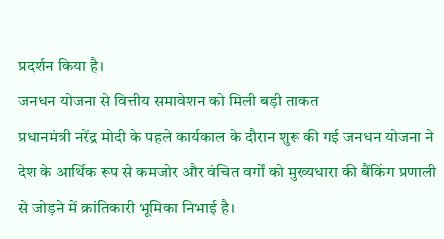प्रदर्शन किया है।
जनधन योजना से वित्तीय समावेशन को मिली बड़ी ताकत
प्रधानमंत्री नरेंद्र मोदी के पहले कार्यकाल के दौरान शुरू की गई जनधन योजना ने देश के आर्थिक रूप से कमजोर और वंचित वर्गों को मुख्यधारा की बैंकिंग प्रणाली से जोड़ने में क्रांतिकारी भूमिका निभाई है।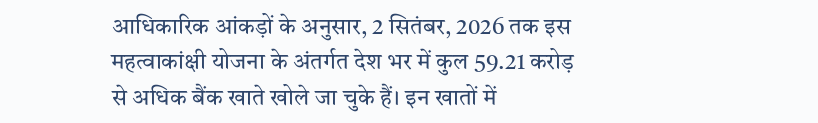आधिकारिक आंकड़ों के अनुसार, 2 सितंबर, 2026 तक इस महत्वाकांक्षी योजना के अंतर्गत देश भर में कुल 59.21 करोड़ से अधिक बैंक खाते खोले जा चुके हैं। इन खातों में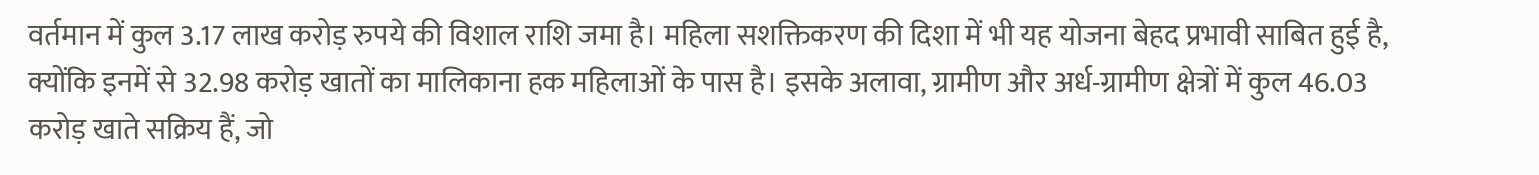वर्तमान में कुल 3.17 लाख करोड़ रुपये की विशाल राशि जमा है। महिला सशक्तिकरण की दिशा में भी यह योजना बेहद प्रभावी साबित हुई है, क्योंकि इनमें से 32.98 करोड़ खातों का मालिकाना हक महिलाओं के पास है। इसके अलावा, ग्रामीण और अर्ध-ग्रामीण क्षेत्रों में कुल 46.03 करोड़ खाते सक्रिय हैं, जो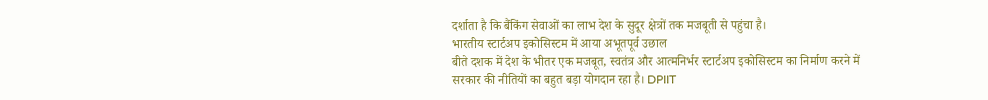दर्शाता है कि बैंकिंग सेवाओं का लाभ देश के सुदूर क्षेत्रों तक मजबूती से पहुंचा है।
भारतीय स्टार्टअप इकोसिस्टम में आया अभूतपूर्व उछाल
बीते दशक में देश के भीतर एक मजबूत, स्वतंत्र और आत्मनिर्भर स्टार्टअप इकोसिस्टम का निर्माण करने में सरकार की नीतियों का बहुत बड़ा योगदान रहा है। DPIIT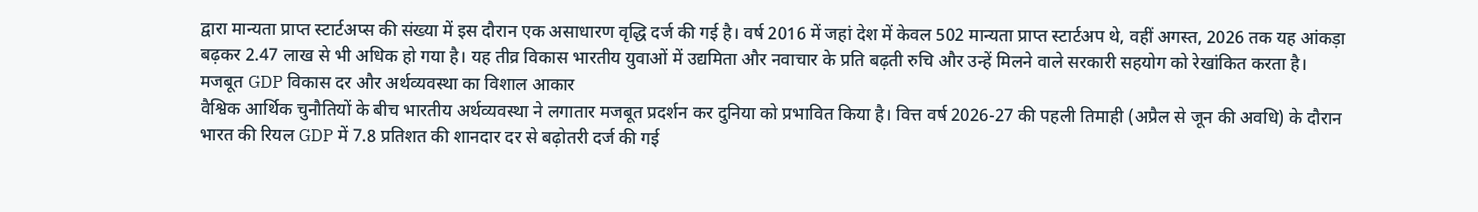द्वारा मान्यता प्राप्त स्टार्टअप्स की संख्या में इस दौरान एक असाधारण वृद्धि दर्ज की गई है। वर्ष 2016 में जहां देश में केवल 502 मान्यता प्राप्त स्टार्टअप थे, वहीं अगस्त, 2026 तक यह आंकड़ा बढ़कर 2.47 लाख से भी अधिक हो गया है। यह तीव्र विकास भारतीय युवाओं में उद्यमिता और नवाचार के प्रति बढ़ती रुचि और उन्हें मिलने वाले सरकारी सहयोग को रेखांकित करता है।
मजबूत GDP विकास दर और अर्थव्यवस्था का विशाल आकार
वैश्विक आर्थिक चुनौतियों के बीच भारतीय अर्थव्यवस्था ने लगातार मजबूत प्रदर्शन कर दुनिया को प्रभावित किया है। वित्त वर्ष 2026-27 की पहली तिमाही (अप्रैल से जून की अवधि) के दौरान भारत की रियल GDP में 7.8 प्रतिशत की शानदार दर से बढ़ोतरी दर्ज की गई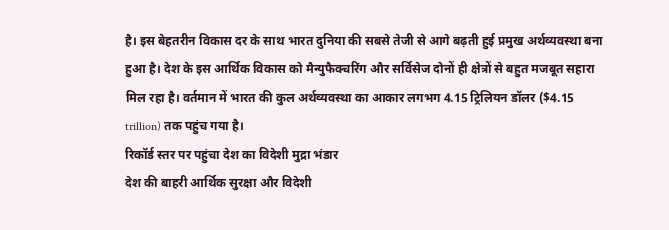है। इस बेहतरीन विकास दर के साथ भारत दुनिया की सबसे तेजी से आगे बढ़ती हुई प्रमुख अर्थव्यवस्था बना हुआ है। देश के इस आर्थिक विकास को मैन्युफैक्चरिंग और सर्विसेज दोनों ही क्षेत्रों से बहुत मजबूत सहारा मिल रहा है। वर्तमान में भारत की कुल अर्थव्यवस्था का आकार लगभग 4.15 ट्रिलियन डॉलर ($4.15 trillion) तक पहुंच गया है।
रिकॉर्ड स्तर पर पहुंचा देश का विदेशी मुद्रा भंडार
देश की बाहरी आर्थिक सुरक्षा और विदेशी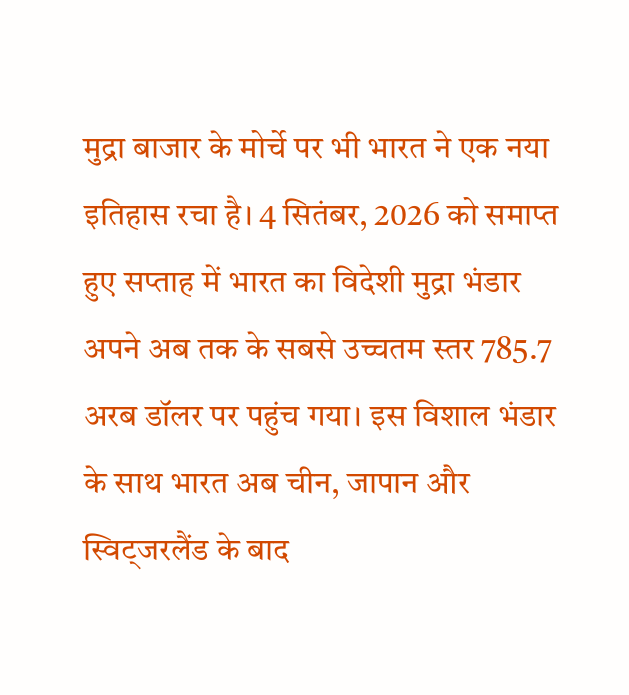मुद्रा बाजार के मोर्चे पर भी भारत ने एक नया इतिहास रचा है। 4 सितंबर, 2026 को समाप्त हुए सप्ताह में भारत का विदेशी मुद्रा भंडार अपने अब तक के सबसे उच्चतम स्तर 785.7 अरब डॉलर पर पहुंच गया। इस विशाल भंडार के साथ भारत अब चीन, जापान और स्विट्जरलैंड के बाद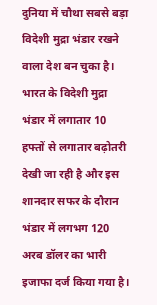दुनिया में चौथा सबसे बड़ा विदेशी मुद्रा भंडार रखने वाला देश बन चुका है। भारत के विदेशी मुद्रा भंडार में लगातार 10 हफ्तों से लगातार बढ़ोतरी देखी जा रही है और इस शानदार सफर के दौरान भंडार में लगभग 120 अरब डॉलर का भारी इजाफा दर्ज किया गया है।